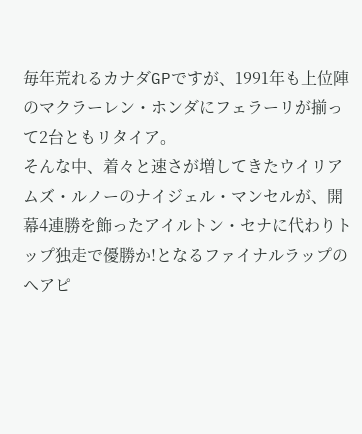毎年荒れるカナダGPですが、1991年も上位陣のマクラーレン・ホンダにフェラーリが揃って2台ともリタイア。
そんな中、着々と速さが増してきたウイリアムズ・ルノーのナイジェル・マンセルが、開幕4連勝を飾ったアイルトン・セナに代わりトップ独走で優勝か!となるファイナルラップのヘアピ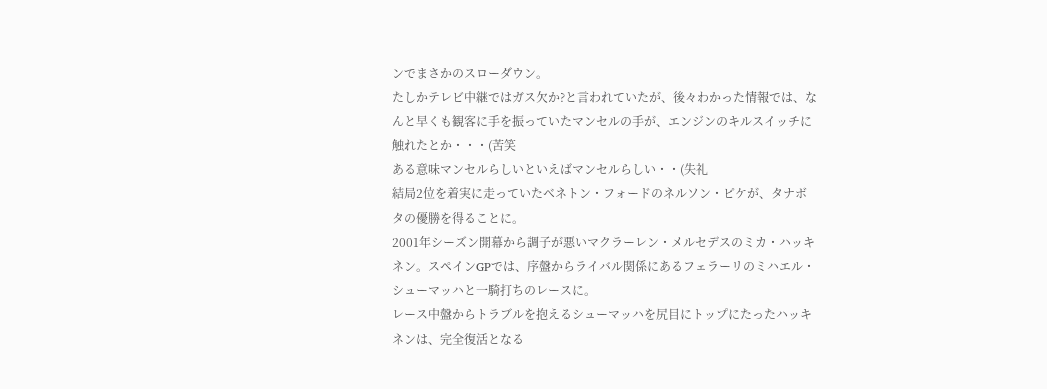ンでまさかのスローダウン。
たしかテレビ中継ではガス欠か?と言われていたが、後々わかった情報では、なんと早くも観客に手を振っていたマンセルの手が、エンジンのキルスイッチに触れたとか・・・(苦笑
ある意味マンセルらしいといえばマンセルらしい・・(失礼
結局2位を着実に走っていたベネトン・フォードのネルソン・ピケが、タナボタの優勝を得ることに。
2001年シーズン開幕から調子が悪いマクラーレン・メルセデスのミカ・ハッキネン。スペインGPでは、序盤からライバル関係にあるフェラーリのミハエル・シューマッハと一騎打ちのレースに。
レース中盤からトラブルを抱えるシューマッハを尻目にトップにたったハッキネンは、完全復活となる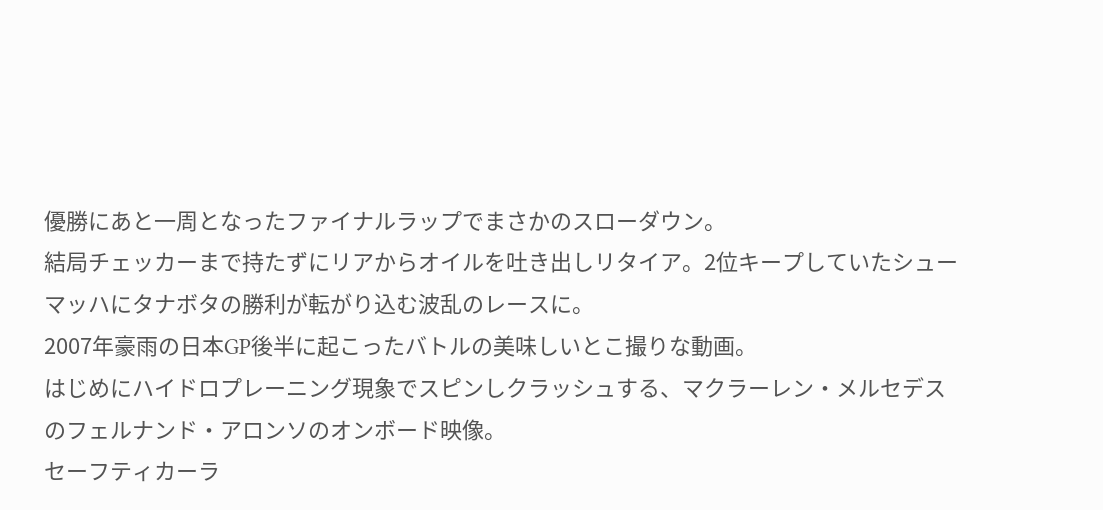優勝にあと一周となったファイナルラップでまさかのスローダウン。
結局チェッカーまで持たずにリアからオイルを吐き出しリタイア。2位キープしていたシューマッハにタナボタの勝利が転がり込む波乱のレースに。
2007年豪雨の日本GP後半に起こったバトルの美味しいとこ撮りな動画。
はじめにハイドロプレーニング現象でスピンしクラッシュする、マクラーレン・メルセデスのフェルナンド・アロンソのオンボード映像。
セーフティカーラ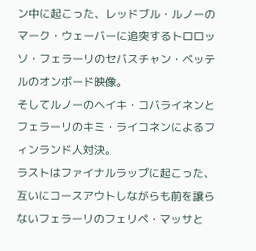ン中に起こった、レッドブル・ルノーのマーク・ウェーバーに追突するトロロッソ・フェラーリのセバスチャン・ベッテルのオンボード映像。
そしてルノーのヘイキ・コバライネンとフェラーリのキミ・ライコネンによるフィンランド人対決。
ラストはファイナルラップに起こった、互いにコースアウトしながらも前を譲らないフェラーリのフェリペ・マッサと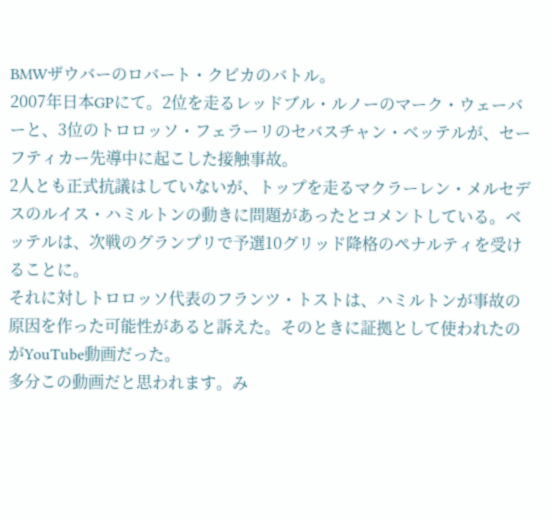BMWザウバーのロバート・クビカのバトル。
2007年日本GPにて。2位を走るレッドブル・ルノーのマーク・ウェーバーと、3位のトロロッソ・フェラーリのセバスチャン・ベッテルが、セーフティカー先導中に起こした接触事故。
2人とも正式抗議はしていないが、トップを走るマクラーレン・メルセデスのルイス・ハミルトンの動きに問題があったとコメントしている。ベッテルは、次戦のグランプリで予選10グリッド降格のペナルティを受けることに。
それに対しトロロッソ代表のフランツ・トストは、ハミルトンが事故の原因を作った可能性があると訴えた。そのときに証拠として使われたのがYouTube動画だった。
多分この動画だと思われます。み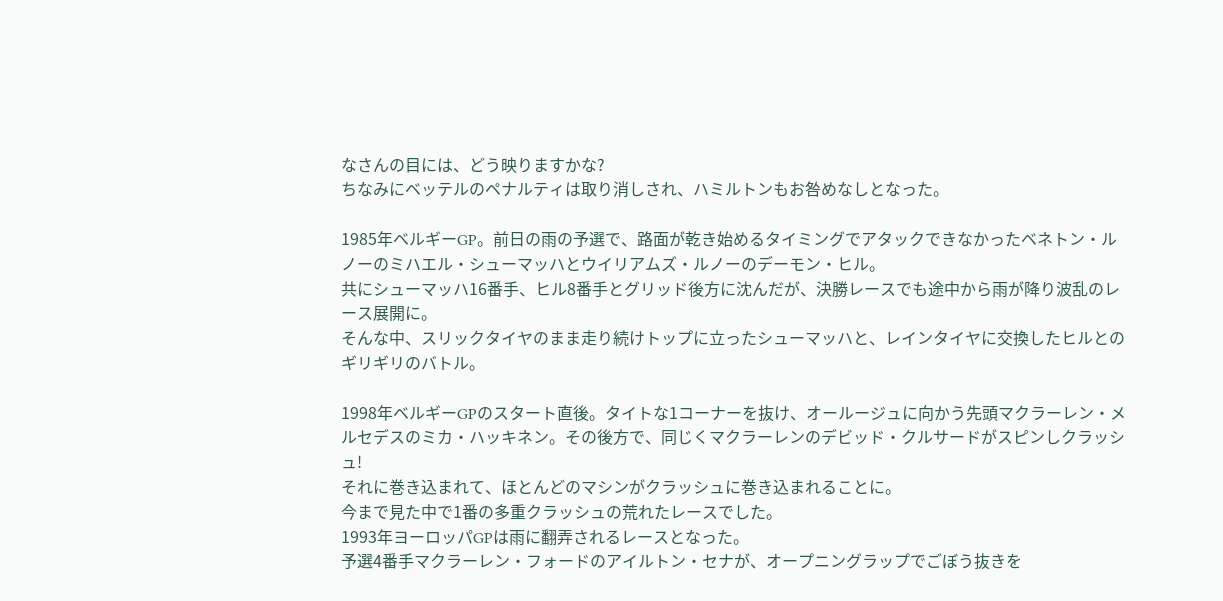なさんの目には、どう映りますかな?
ちなみにベッテルのペナルティは取り消しされ、ハミルトンもお咎めなしとなった。

1985年ベルギーGP。前日の雨の予選で、路面が乾き始めるタイミングでアタックできなかったベネトン・ルノーのミハエル・シューマッハとウイリアムズ・ルノーのデーモン・ヒル。
共にシューマッハ16番手、ヒル8番手とグリッド後方に沈んだが、決勝レースでも途中から雨が降り波乱のレース展開に。
そんな中、スリックタイヤのまま走り続けトップに立ったシューマッハと、レインタイヤに交換したヒルとのギリギリのバトル。

1998年ベルギーGPのスタート直後。タイトな1コーナーを抜け、オールージュに向かう先頭マクラーレン・メルセデスのミカ・ハッキネン。その後方で、同じくマクラーレンのデビッド・クルサードがスピンしクラッシュ!
それに巻き込まれて、ほとんどのマシンがクラッシュに巻き込まれることに。
今まで見た中で1番の多重クラッシュの荒れたレースでした。
1993年ヨーロッパGPは雨に翻弄されるレースとなった。
予選4番手マクラーレン・フォードのアイルトン・セナが、オープニングラップでごぼう抜きを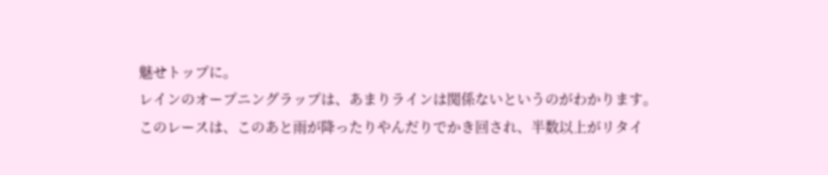魅せトップに。
レインのオープニングラップは、あまりラインは関係ないというのがわかります。
このレースは、このあと雨が降ったりやんだりでかき回され、半数以上がリタイ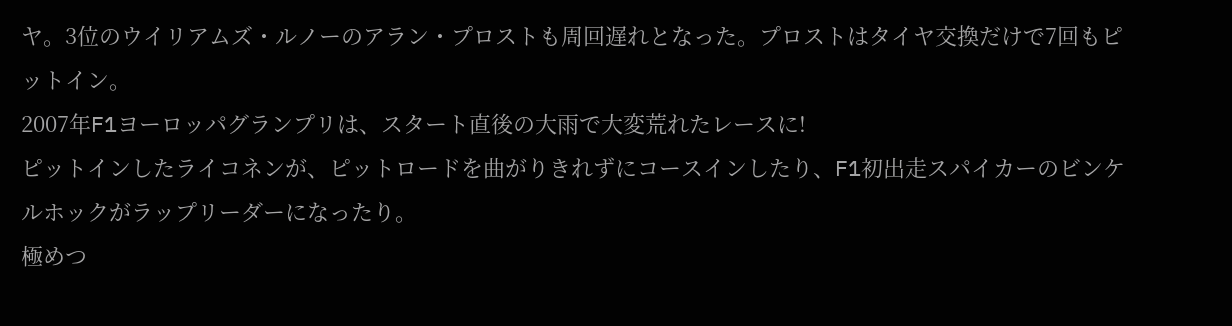ヤ。3位のウイリアムズ・ルノーのアラン・プロストも周回遅れとなった。プロストはタイヤ交換だけで7回もピットイン。
2007年F1ヨーロッパグランプリは、スタート直後の大雨で大変荒れたレースに!
ピットインしたライコネンが、ピットロードを曲がりきれずにコースインしたり、F1初出走スパイカーのビンケルホックがラップリーダーになったり。
極めつ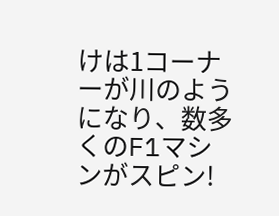けは1コーナーが川のようになり、数多くのF1マシンがスピン!